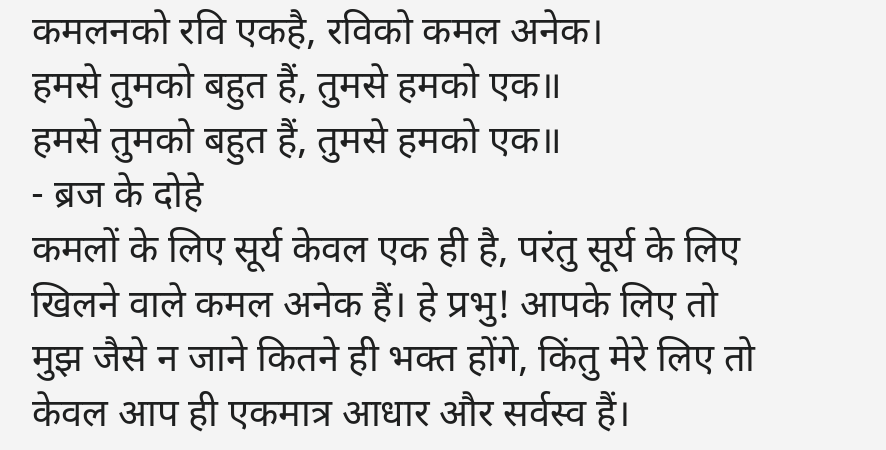कमलनको रवि एकहै, रविको कमल अनेक।
हमसे तुमको बहुत हैं, तुमसे हमको एक॥
हमसे तुमको बहुत हैं, तुमसे हमको एक॥
- ब्रज के दोहे
कमलों के लिए सूर्य केवल एक ही है, परंतु सूर्य के लिए खिलने वाले कमल अनेक हैं। हे प्रभु! आपके लिए तो मुझ जैसे न जाने कितने ही भक्त होंगे, किंतु मेरे लिए तो केवल आप ही एकमात्र आधार और सर्वस्व हैं।